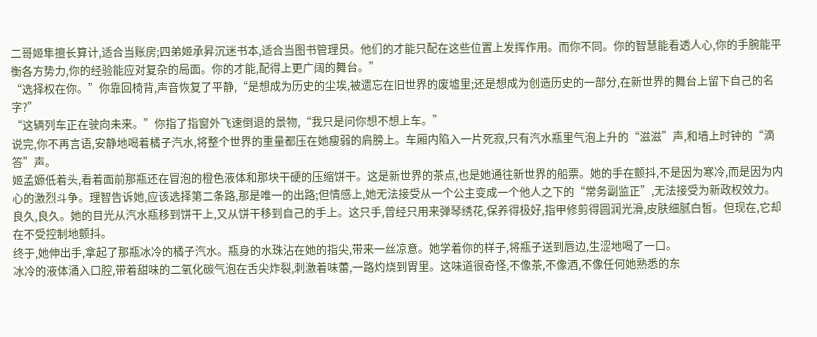二哥姬隼擅长算计,适合当账房;四弟姬承昇沉迷书本,适合当图书管理员。他们的才能只配在这些位置上发挥作用。而你不同。你的智慧能看透人心,你的手腕能平衡各方势力,你的经验能应对复杂的局面。你的才能,配得上更广阔的舞台。”
“选择权在你。”你靠回椅背,声音恢复了平静,“是想成为历史的尘埃,被遗忘在旧世界的废墟里;还是想成为创造历史的一部分,在新世界的舞台上留下自己的名字?”
“这辆列车正在驶向未来。”你指了指窗外飞速倒退的景物,“我只是问你想不想上车。”
说完,你不再言语,安静地喝着橘子汽水,将整个世界的重量都压在她瘦弱的肩膀上。车厢内陷入一片死寂,只有汽水瓶里气泡上升的“滋滋”声,和墙上时钟的“滴答”声。
姬孟嫄低着头,看着面前那瓶还在冒泡的橙色液体和那块干硬的压缩饼干。这是新世界的茶点,也是她通往新世界的船票。她的手在颤抖,不是因为寒冷,而是因为内心的激烈斗争。理智告诉她,应该选择第二条路,那是唯一的出路;但情感上,她无法接受从一个公主变成一个他人之下的“常务副监正”,无法接受为新政权效力。
良久,良久。她的目光从汽水瓶移到饼干上,又从饼干移到自己的手上。这只手,曾经只用来弹琴绣花,保养得极好,指甲修剪得圆润光滑,皮肤细腻白皙。但现在,它却在不受控制地颤抖。
终于,她伸出手,拿起了那瓶冰冷的橘子汽水。瓶身的水珠沾在她的指尖,带来一丝凉意。她学着你的样子,将瓶子送到唇边,生涩地喝了一口。
冰冷的液体涌入口腔,带着甜味的二氧化碳气泡在舌尖炸裂,刺激着味蕾,一路灼烧到胃里。这味道很奇怪,不像茶,不像酒,不像任何她熟悉的东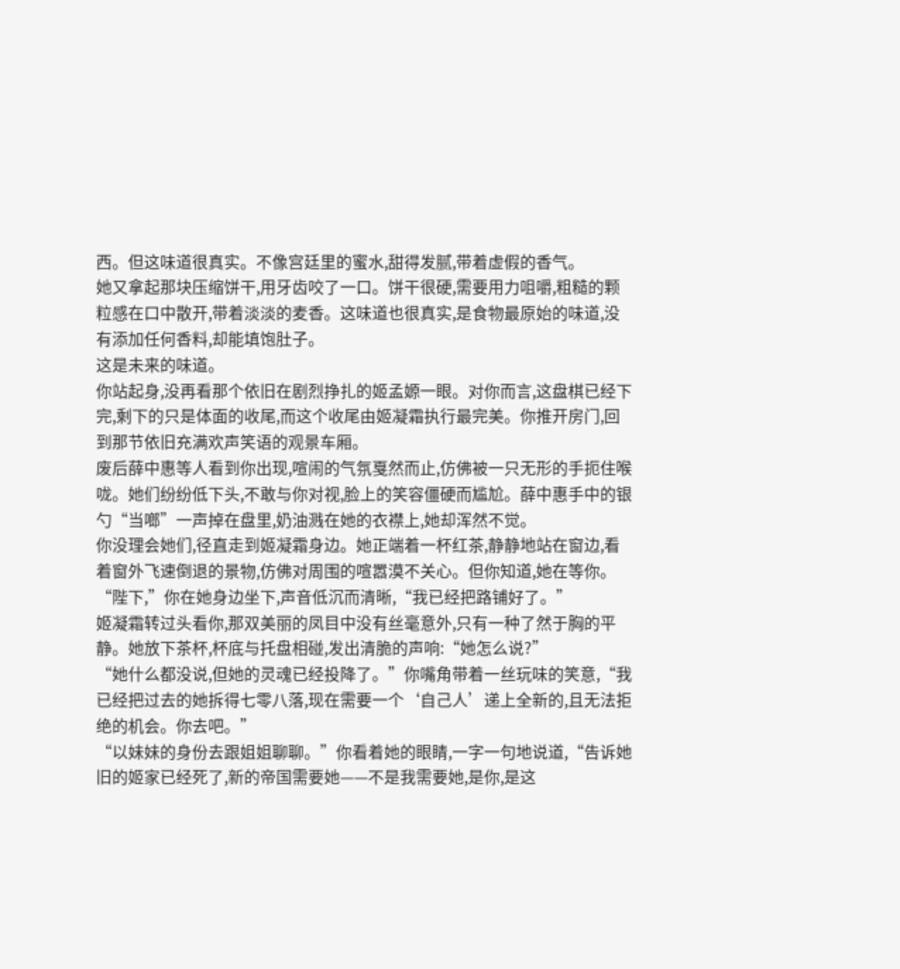西。但这味道很真实。不像宫廷里的蜜水,甜得发腻,带着虚假的香气。
她又拿起那块压缩饼干,用牙齿咬了一口。饼干很硬,需要用力咀嚼,粗糙的颗粒感在口中散开,带着淡淡的麦香。这味道也很真实,是食物最原始的味道,没有添加任何香料,却能填饱肚子。
这是未来的味道。
你站起身,没再看那个依旧在剧烈挣扎的姬孟嫄一眼。对你而言,这盘棋已经下完,剩下的只是体面的收尾,而这个收尾由姬凝霜执行最完美。你推开房门,回到那节依旧充满欢声笑语的观景车厢。
废后薛中惠等人看到你出现,喧闹的气氛戛然而止,仿佛被一只无形的手扼住喉咙。她们纷纷低下头,不敢与你对视,脸上的笑容僵硬而尴尬。薛中惠手中的银勺“当啷”一声掉在盘里,奶油溅在她的衣襟上,她却浑然不觉。
你没理会她们,径直走到姬凝霜身边。她正端着一杯红茶,静静地站在窗边,看着窗外飞速倒退的景物,仿佛对周围的喧嚣漠不关心。但你知道,她在等你。
“陛下,”你在她身边坐下,声音低沉而清晰,“我已经把路铺好了。”
姬凝霜转过头看你,那双美丽的凤目中没有丝毫意外,只有一种了然于胸的平静。她放下茶杯,杯底与托盘相碰,发出清脆的声响:“她怎么说?”
“她什么都没说,但她的灵魂已经投降了。”你嘴角带着一丝玩味的笑意,“我已经把过去的她拆得七零八落,现在需要一个‘自己人’递上全新的,且无法拒绝的机会。你去吧。”
“以妹妹的身份去跟姐姐聊聊。”你看着她的眼睛,一字一句地说道,“告诉她旧的姬家已经死了,新的帝国需要她——不是我需要她,是你,是这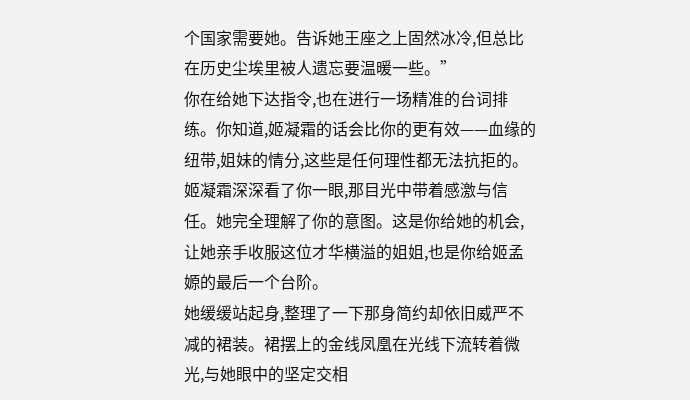个国家需要她。告诉她王座之上固然冰冷,但总比在历史尘埃里被人遗忘要温暖一些。”
你在给她下达指令,也在进行一场精准的台词排练。你知道,姬凝霜的话会比你的更有效——血缘的纽带,姐妹的情分,这些是任何理性都无法抗拒的。
姬凝霜深深看了你一眼,那目光中带着感激与信任。她完全理解了你的意图。这是你给她的机会,让她亲手收服这位才华横溢的姐姐,也是你给姬孟嫄的最后一个台阶。
她缓缓站起身,整理了一下那身简约却依旧威严不减的裙装。裙摆上的金线凤凰在光线下流转着微光,与她眼中的坚定交相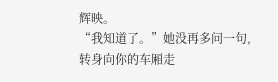辉映。
“我知道了。”她没再多问一句,转身向你的车厢走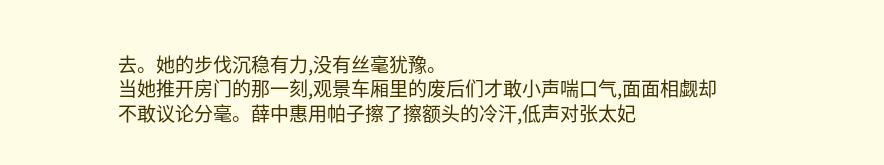去。她的步伐沉稳有力,没有丝毫犹豫。
当她推开房门的那一刻,观景车厢里的废后们才敢小声喘口气,面面相觑却不敢议论分毫。薛中惠用帕子擦了擦额头的冷汗,低声对张太妃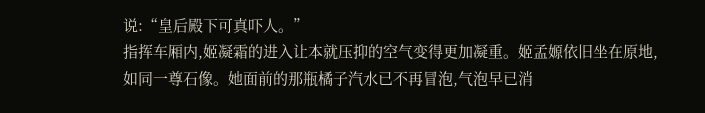说:“皇后殿下可真吓人。”
指挥车厢内,姬凝霜的进入让本就压抑的空气变得更加凝重。姬孟嫄依旧坐在原地,如同一尊石像。她面前的那瓶橘子汽水已不再冒泡,气泡早已消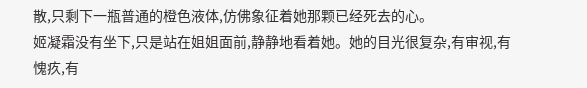散,只剩下一瓶普通的橙色液体,仿佛象征着她那颗已经死去的心。
姬凝霜没有坐下,只是站在姐姐面前,静静地看着她。她的目光很复杂,有审视,有愧疚,有